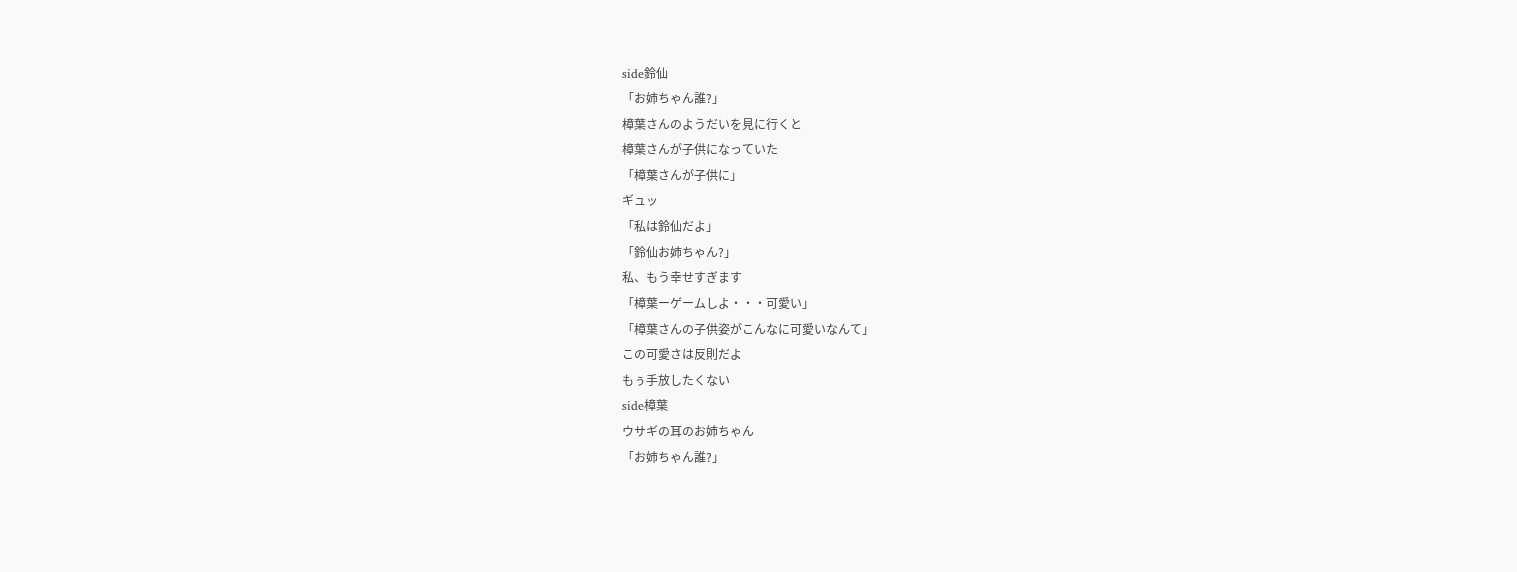side鈴仙
「お姉ちゃん誰?」
樟葉さんのようだいを見に行くと
樟葉さんが子供になっていた
「樟葉さんが子供に」
ギュッ
「私は鈴仙だよ」
「鈴仙お姉ちゃん?」
私、もう幸せすぎます
「樟葉ーゲームしよ・・・可愛い」
「樟葉さんの子供姿がこんなに可愛いなんて」
この可愛さは反則だよ
もぅ手放したくない
side樟葉
ウサギの耳のお姉ちゃん
「お姉ちゃん誰?」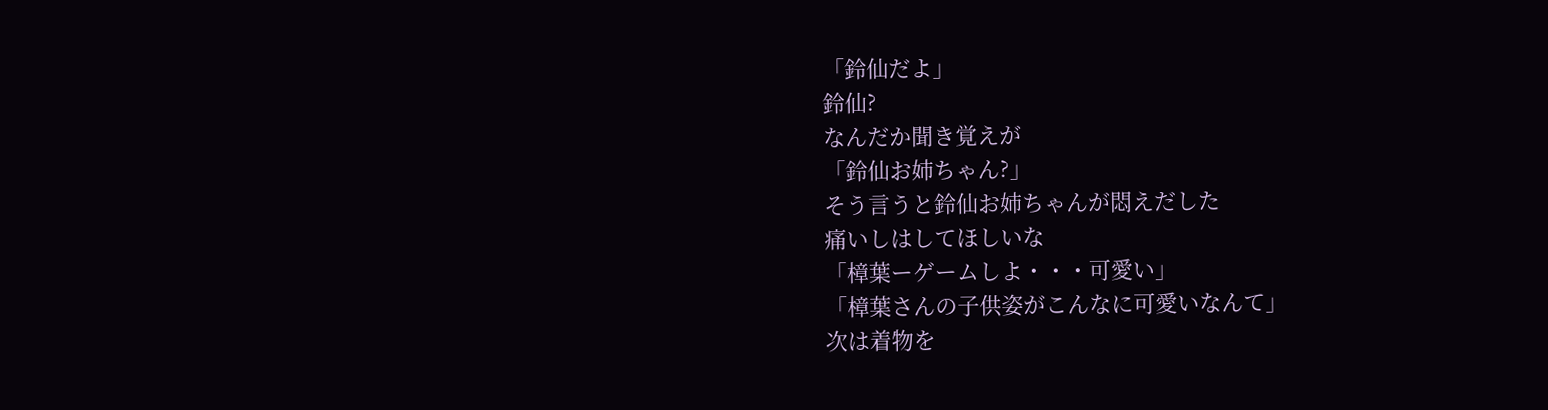「鈴仙だよ」
鈴仙?
なんだか聞き覚えが
「鈴仙お姉ちゃん?」
そう言うと鈴仙お姉ちゃんが悶えだした
痛いしはしてほしいな
「樟葉ーゲームしよ・・・可愛い」
「樟葉さんの子供姿がこんなに可愛いなんて」
次は着物を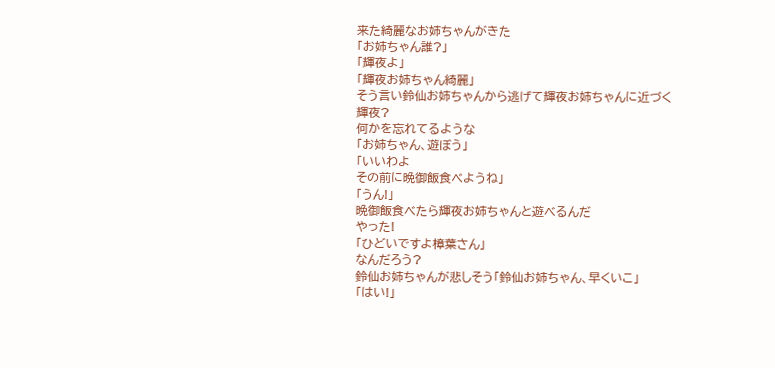来た綺麗なお姉ちゃんがきた
「お姉ちゃん誰?」
「輝夜よ」
「輝夜お姉ちゃん綺麗」
そう言い鈴仙お姉ちゃんから逃げて輝夜お姉ちゃんに近づく
輝夜?
何かを忘れてるような
「お姉ちゃん、遊ぼう」
「いいわよ
その前に晩御飯食べようね」
「うん!」
晩御飯食べたら輝夜お姉ちゃんと遊べるんだ
やった!
「ひどいですよ樟葉さん」
なんだろう?
鈴仙お姉ちゃんが悲しそう「鈴仙お姉ちゃん、早くいこ」
「はい!」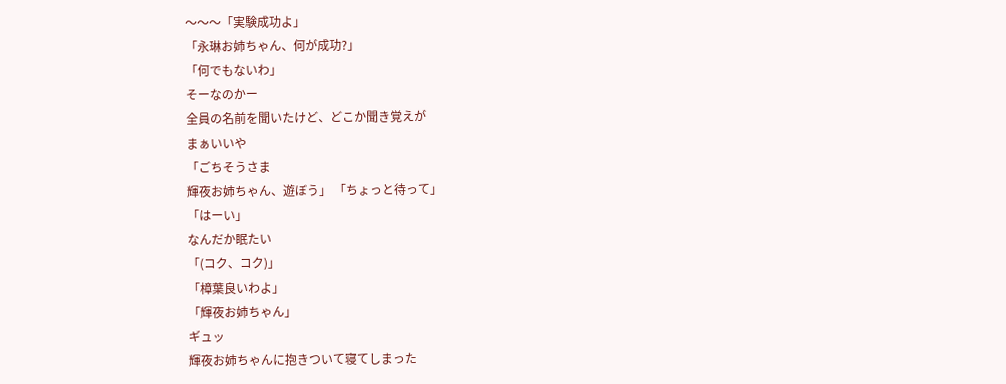〜〜〜「実験成功よ」
「永琳お姉ちゃん、何が成功?」
「何でもないわ」
そーなのかー
全員の名前を聞いたけど、どこか聞き覚えが
まぁいいや
「ごちそうさま
輝夜お姉ちゃん、遊ぼう」 「ちょっと待って」
「はーい」
なんだか眠たい
「(コク、コク)」
「樟葉良いわよ」
「輝夜お姉ちゃん」
ギュッ
輝夜お姉ちゃんに抱きついて寝てしまった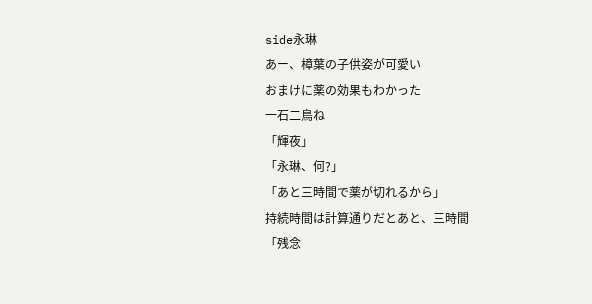side永琳
あー、樟葉の子供姿が可愛い
おまけに薬の効果もわかった
一石二鳥ね
「輝夜」
「永琳、何?」
「あと三時間で薬が切れるから」
持続時間は計算通りだとあと、三時間
「残念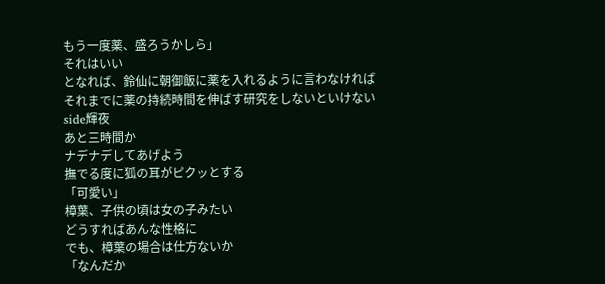もう一度薬、盛ろうかしら」
それはいい
となれば、鈴仙に朝御飯に薬を入れるように言わなければ
それまでに薬の持続時間を伸ばす研究をしないといけない
side輝夜
あと三時間か
ナデナデしてあげよう
撫でる度に狐の耳がピクッとする
「可愛い」
樟葉、子供の頃は女の子みたい
どうすればあんな性格に
でも、樟葉の場合は仕方ないか
「なんだか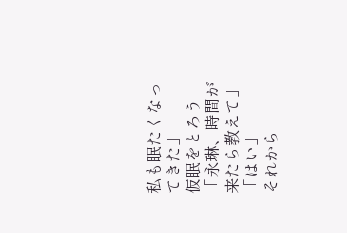私も眠たくなってきた」
仮眠をとろう
「永琳、時間が来たら教えて」
「はい」
それから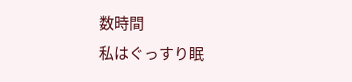数時間
私はぐっすり眠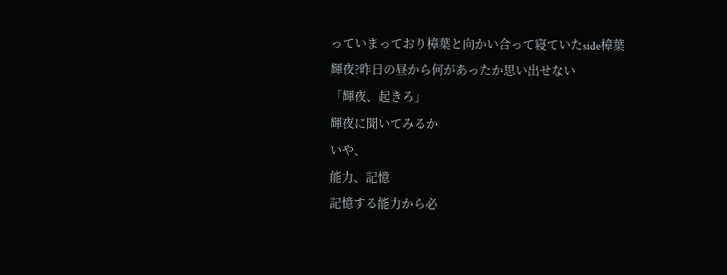っていまっており樟葉と向かい合って寝ていたside樟葉
輝夜?昨日の昼から何があったか思い出せない
「輝夜、起きろ」
輝夜に聞いてみるか
いや、
能力、記憶
記憶する能力から必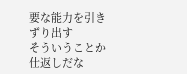要な能力を引きずり出す
そういうことか
仕返しだな